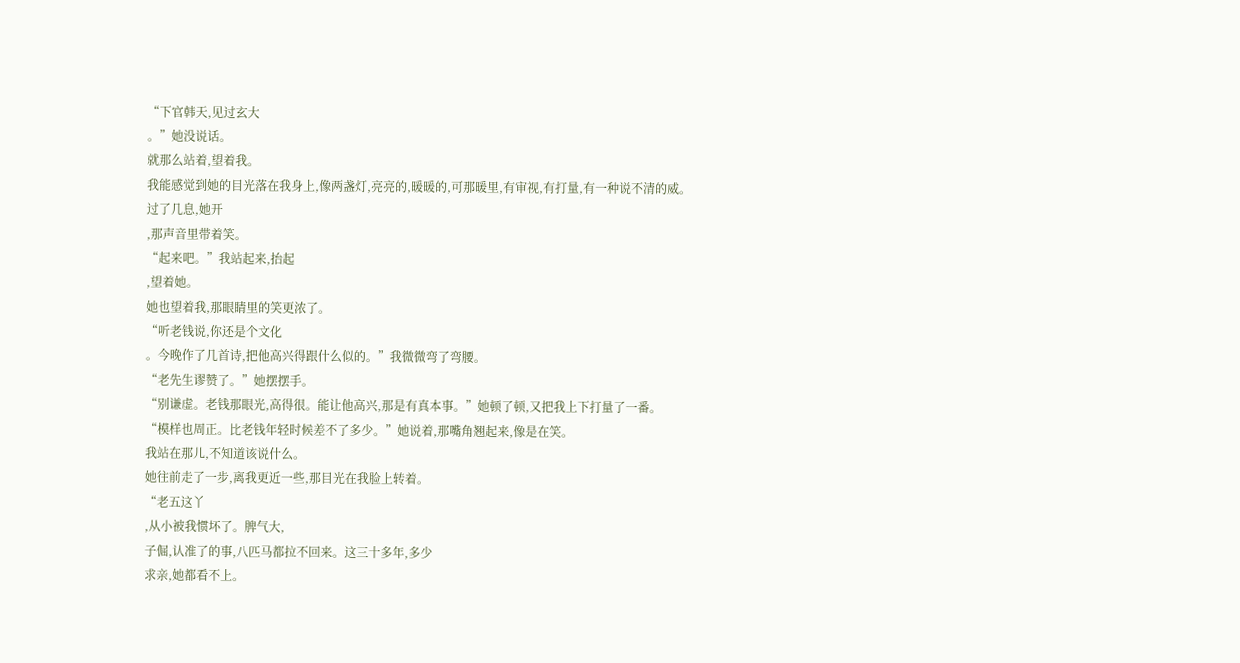“下官韩天,见过玄大
。”她没说话。
就那么站着,望着我。
我能感觉到她的目光落在我身上,像两盏灯,亮亮的,暖暖的,可那暖里,有审视,有打量,有一种说不清的威。
过了几息,她开
,那声音里带着笑。
“起来吧。”我站起来,抬起
,望着她。
她也望着我,那眼睛里的笑更浓了。
“听老钱说,你还是个文化
。今晚作了几首诗,把他高兴得跟什么似的。”我微微弯了弯腰。
“老先生谬赞了。”她摆摆手。
“别谦虚。老钱那眼光,高得很。能让他高兴,那是有真本事。”她顿了顿,又把我上下打量了一番。
“模样也周正。比老钱年轻时候差不了多少。”她说着,那嘴角翘起来,像是在笑。
我站在那儿,不知道该说什么。
她往前走了一步,离我更近一些,那目光在我脸上转着。
“老五这丫
,从小被我惯坏了。脾气大,
子倔,认准了的事,八匹马都拉不回来。这三十多年,多少
求亲,她都看不上。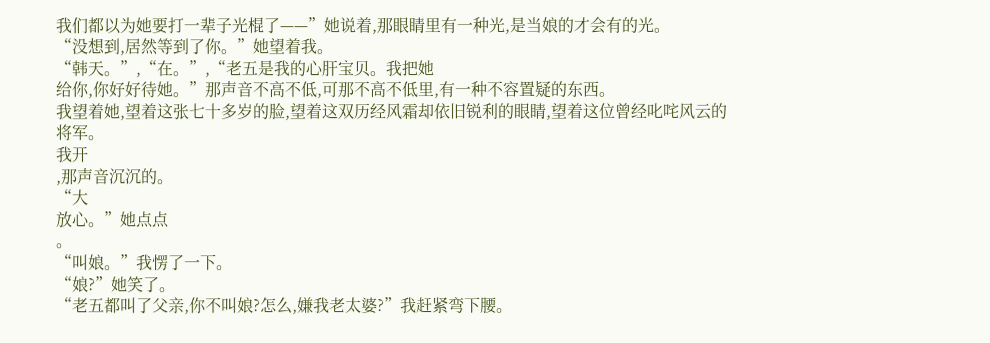我们都以为她要打一辈子光棍了——”她说着,那眼睛里有一种光,是当娘的才会有的光。
“没想到,居然等到了你。”她望着我。
“韩天。”,“在。”,“老五是我的心肝宝贝。我把她
给你,你好好待她。”那声音不高不低,可那不高不低里,有一种不容置疑的东西。
我望着她,望着这张七十多岁的脸,望着这双历经风霜却依旧锐利的眼睛,望着这位曾经叱咤风云的
将军。
我开
,那声音沉沉的。
“大
放心。”她点点
。
“叫娘。”我愣了一下。
“娘?”她笑了。
“老五都叫了父亲,你不叫娘?怎么,嫌我老太婆?”我赶紧弯下腰。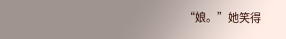“娘。”她笑得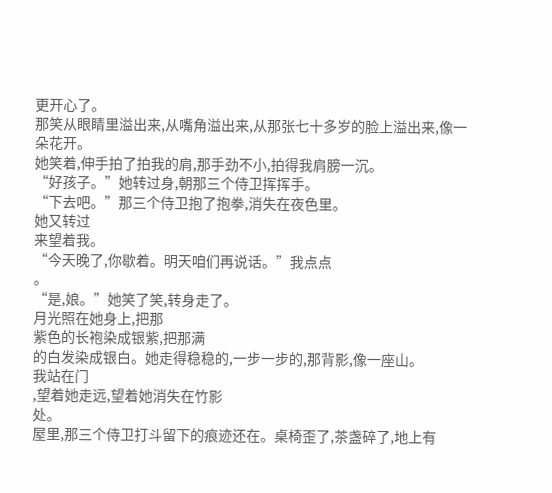更开心了。
那笑从眼睛里溢出来,从嘴角溢出来,从那张七十多岁的脸上溢出来,像一朵花开。
她笑着,伸手拍了拍我的肩,那手劲不小,拍得我肩膀一沉。
“好孩子。”她转过身,朝那三个侍卫挥挥手。
“下去吧。”那三个侍卫抱了抱拳,消失在夜色里。
她又转过
来望着我。
“今天晚了,你歇着。明天咱们再说话。”我点点
。
“是,娘。”她笑了笑,转身走了。
月光照在她身上,把那
紫色的长袍染成银紫,把那满
的白发染成银白。她走得稳稳的,一步一步的,那背影,像一座山。
我站在门
,望着她走远,望着她消失在竹影
处。
屋里,那三个侍卫打斗留下的痕迹还在。桌椅歪了,茶盏碎了,地上有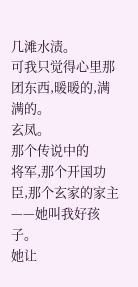几滩水渍。
可我只觉得心里那团东西,暖暖的,满满的。
玄凤。
那个传说中的
将军,那个开国功臣,那个玄家的家主——她叫我好孩子。
她让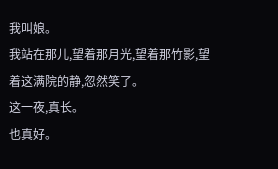我叫娘。
我站在那儿,望着那月光,望着那竹影,望着这满院的静,忽然笑了。
这一夜,真长。
也真好。